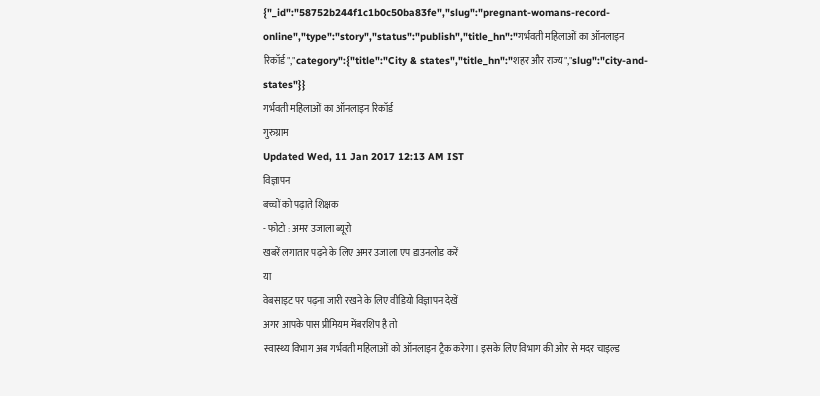{"_id":"58752b244f1c1b0c50ba83fe","slug":"pregnant-womans-record-online","type":"story","status":"publish","title_hn":"गर्भवती महिलाओं का ऑनलाइन रिकॉर्ड","category":{"title":"City & states","title_hn":"शहर और राज्य","slug":"city-and-states"}}
गर्भवती महिलाओं का ऑनलाइन रिकॉर्ड
गुरुग्राम
Updated Wed, 11 Jan 2017 12:13 AM IST
विज्ञापन
बच्चों को पढ़ाते शिक्षक
- फोटो : अमर उजाला ब्यूरो
खबरें लगातार पढ़ने के लिए अमर उजाला एप डाउनलोड करें
या
वेबसाइट पर पढ़ना जारी रखने के लिए वीडियो विज्ञापन देखें
अगर आपके पास प्रीमियम मेंबरशिप है तो
स्वास्थ्य विभाग अब गर्भवती महिलाओं को ऑनलाइन ट्रैक करेगा। इसके लिए विभाग की ओर से मदर चाइल्ड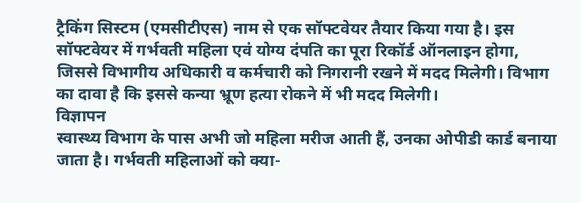ट्रैकिंग सिस्टम (एमसीटीएस) नाम से एक सॉफ्टवेयर तैयार किया गया है। इस सॉफ्टवेयर में गर्भवती महिला एवं योग्य दंपति का पूरा रिकॉर्ड ऑनलाइन होगा, जिससे विभागीय अधिकारी व कर्मचारी को निगरानी रखने में मदद मिलेगी। विभाग का दावा है कि इससे कन्या भ्रूण हत्या रोकने में भी मदद मिलेगी।
विज्ञापन
स्वास्थ्य विभाग के पास अभी जो महिला मरीज आती हैं, उनका ओपीडी कार्ड बनाया जाता है। गर्भवती महिलाओं को क्या-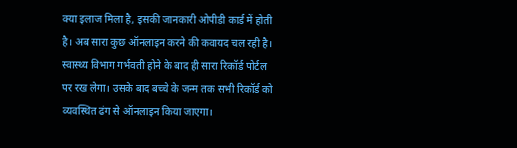क्या इलाज मिला है, इसकी जानकारी ओपीडी कार्ड में होती है। अब सारा कुछ ऑनलाइन करने की कवायद चल रही है। स्वास्थ्य विभाग गर्भवती होने के बाद ही सारा रिकॉर्ड पोर्टल पर रख लेगा। उसके बाद बच्चे के जन्म तक सभी रिकॉर्ड को व्यवस्थित ढंग से ऑनलाइन किया जाएगा।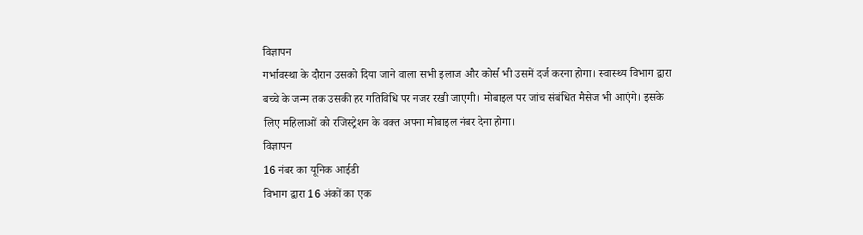विज्ञापन
गर्भावस्था के दौरान उसको दिया जाने वाला सभी इलाज और कोर्स भी उसमें दर्ज करना होगा। स्वास्थ्य विभाग द्वारा बच्चे के जन्म तक उसकी हर गतिविधि पर नजर रखी जाएगी। मोबाइल पर जांच संबंधित मैसेज भी आएंगे। इसके लिए महिलाओं को रजिस्ट्रेशन के वक्त अपना मोबाइल नंबर देना होगा।
विज्ञापन
16 नंबर का यूनिक आईडी
विभाग द्वारा 16 अंकों का एक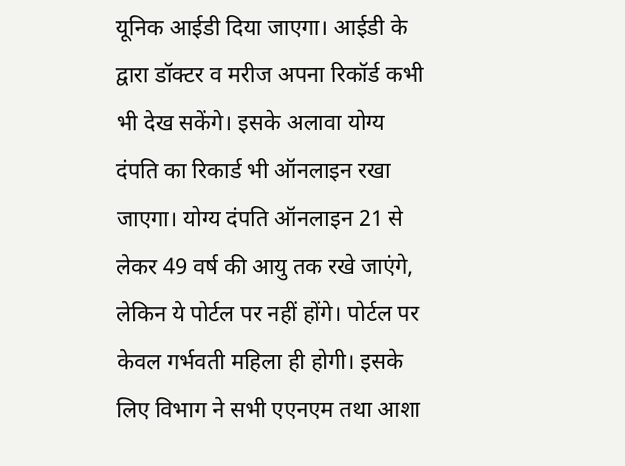यूनिक आईडी दिया जाएगा। आईडी के द्वारा डॉक्टर व मरीज अपना रिकॉर्ड कभी भी देख सकेंगे। इसके अलावा योग्य दंपति का रिकार्ड भी ऑनलाइन रखा जाएगा। योग्य दंपति ऑनलाइन 21 से लेकर 49 वर्ष की आयु तक रखे जाएंगे, लेकिन ये पोर्टल पर नहीं होंगे। पोर्टल पर केवल गर्भवती महिला ही होगी। इसके लिए विभाग ने सभी एएनएम तथा आशा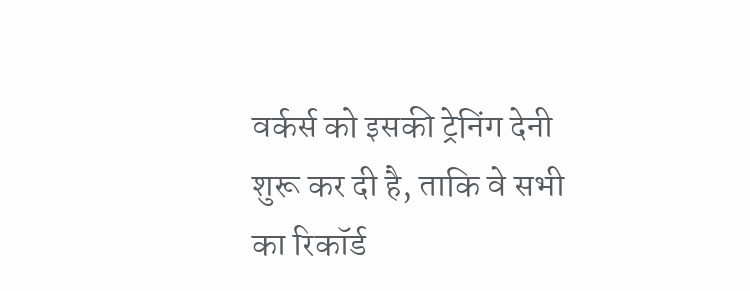वर्कर्स को इसकी ट्रेनिंग देनी शुरू कर दी है, ताकि वे सभी का रिकॉर्ड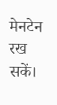मेनटेन रख सकें।